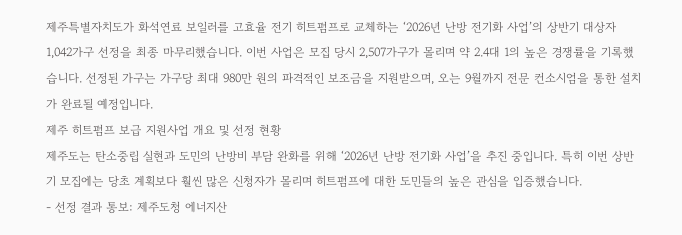제주특별자치도가 화석연료 보일러를 고효율 전기 히트펌프로 교체하는 ‘2026년 난방 전기화 사업’의 상반기 대상자 1,042가구 선정을 최종 마무리했습니다. 이번 사업은 모집 당시 2,507가구가 몰리며 약 2.4대 1의 높은 경쟁률을 기록했습니다. 선정된 가구는 가구당 최대 980만 원의 파격적인 보조금을 지원받으며, 오는 9월까지 전문 컨소시엄을 통한 설치가 완료될 예정입니다.
제주 히트펌프 보급 지원사업 개요 및 선정 현황
제주도는 탄소중립 실현과 도민의 난방비 부담 완화를 위해 ‘2026년 난방 전기화 사업’을 추진 중입니다. 특히 이번 상반기 모집에는 당초 계획보다 훨씬 많은 신청자가 몰리며 히트펌프에 대한 도민들의 높은 관심을 입증했습니다.
- 선정 결과 통보: 제주도청 에너지산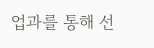업과를 통해 선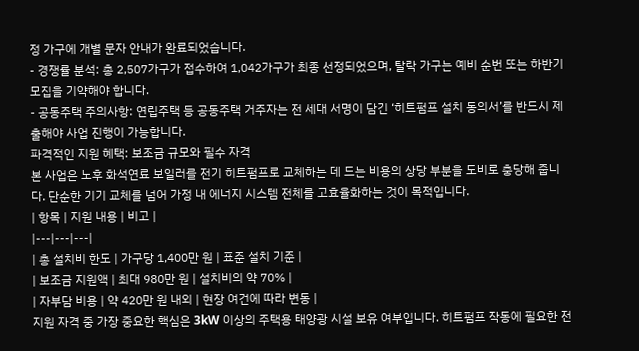정 가구에 개별 문자 안내가 완료되었습니다.
- 경쟁률 분석: 총 2,507가구가 접수하여 1,042가구가 최종 선정되었으며, 탈락 가구는 예비 순번 또는 하반기 모집을 기약해야 합니다.
- 공동주택 주의사항: 연립주택 등 공동주택 거주자는 전 세대 서명이 담긴 ‘히트펌프 설치 동의서’를 반드시 제출해야 사업 진행이 가능합니다.
파격적인 지원 혜택: 보조금 규모와 필수 자격
본 사업은 노후 화석연료 보일러를 전기 히트펌프로 교체하는 데 드는 비용의 상당 부분을 도비로 충당해 줍니다. 단순한 기기 교체를 넘어 가정 내 에너지 시스템 전체를 고효율화하는 것이 목적입니다.
| 항목 | 지원 내용 | 비고 |
|---|---|---|
| 총 설치비 한도 | 가구당 1,400만 원 | 표준 설치 기준 |
| 보조금 지원액 | 최대 980만 원 | 설치비의 약 70% |
| 자부담 비용 | 약 420만 원 내외 | 현장 여건에 따라 변동 |
지원 자격 중 가장 중요한 핵심은 3kW 이상의 주택용 태양광 시설 보유 여부입니다. 히트펌프 작동에 필요한 전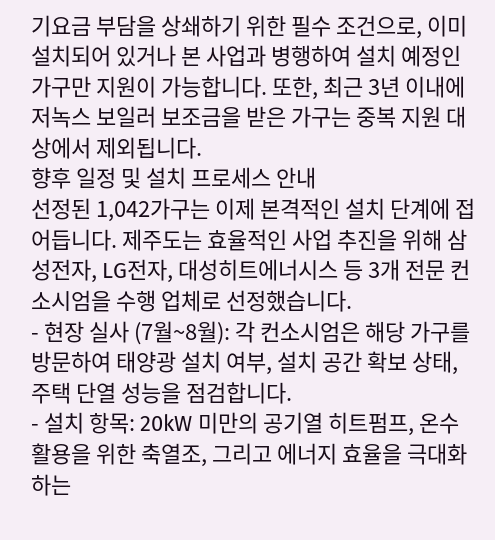기요금 부담을 상쇄하기 위한 필수 조건으로, 이미 설치되어 있거나 본 사업과 병행하여 설치 예정인 가구만 지원이 가능합니다. 또한, 최근 3년 이내에 저녹스 보일러 보조금을 받은 가구는 중복 지원 대상에서 제외됩니다.
향후 일정 및 설치 프로세스 안내
선정된 1,042가구는 이제 본격적인 설치 단계에 접어듭니다. 제주도는 효율적인 사업 추진을 위해 삼성전자, LG전자, 대성히트에너시스 등 3개 전문 컨소시엄을 수행 업체로 선정했습니다.
- 현장 실사 (7월~8월): 각 컨소시엄은 해당 가구를 방문하여 태양광 설치 여부, 설치 공간 확보 상태, 주택 단열 성능을 점검합니다.
- 설치 항목: 20kW 미만의 공기열 히트펌프, 온수 활용을 위한 축열조, 그리고 에너지 효율을 극대화하는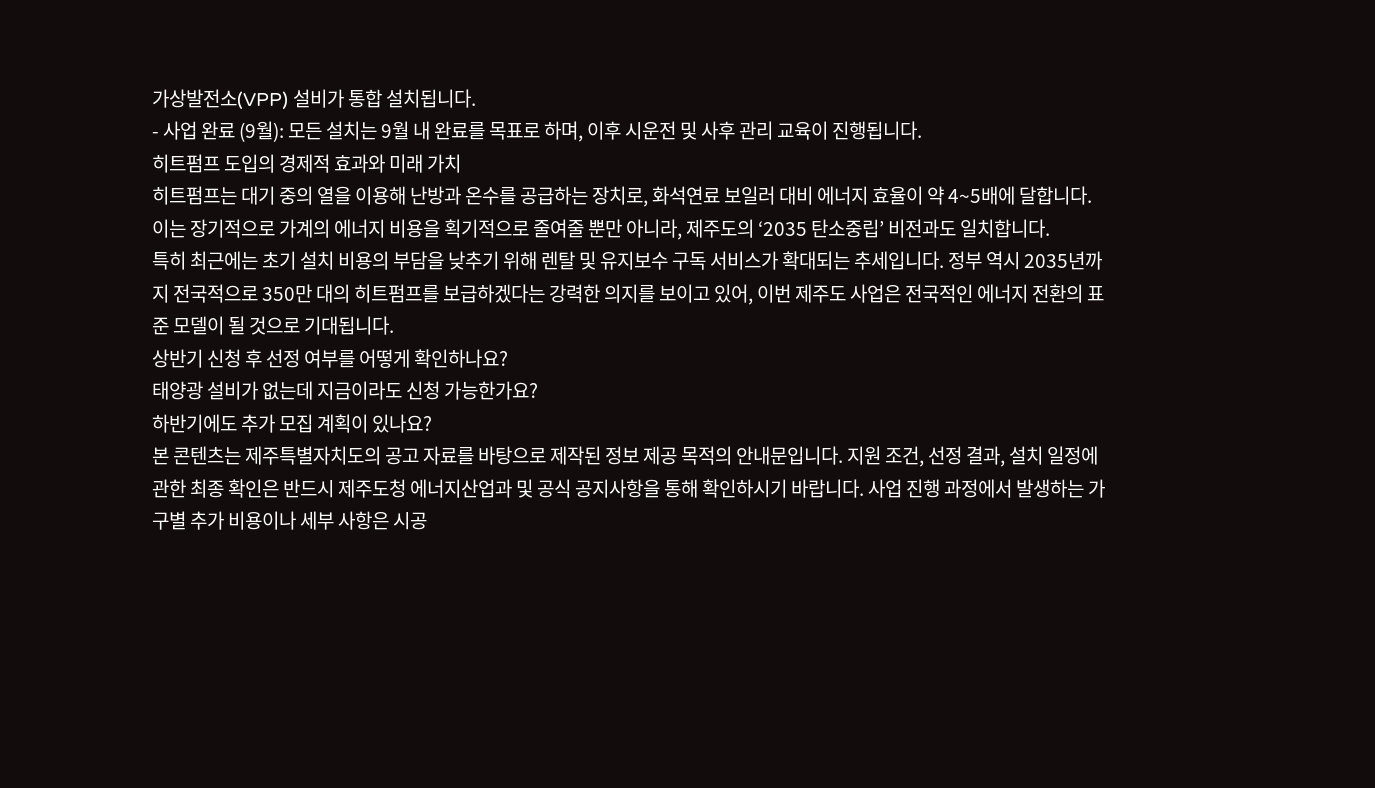가상발전소(VPP) 설비가 통합 설치됩니다.
- 사업 완료 (9월): 모든 설치는 9월 내 완료를 목표로 하며, 이후 시운전 및 사후 관리 교육이 진행됩니다.
히트펌프 도입의 경제적 효과와 미래 가치
히트펌프는 대기 중의 열을 이용해 난방과 온수를 공급하는 장치로, 화석연료 보일러 대비 에너지 효율이 약 4~5배에 달합니다. 이는 장기적으로 가계의 에너지 비용을 획기적으로 줄여줄 뿐만 아니라, 제주도의 ‘2035 탄소중립’ 비전과도 일치합니다.
특히 최근에는 초기 설치 비용의 부담을 낮추기 위해 렌탈 및 유지보수 구독 서비스가 확대되는 추세입니다. 정부 역시 2035년까지 전국적으로 350만 대의 히트펌프를 보급하겠다는 강력한 의지를 보이고 있어, 이번 제주도 사업은 전국적인 에너지 전환의 표준 모델이 될 것으로 기대됩니다.
상반기 신청 후 선정 여부를 어떻게 확인하나요?
태양광 설비가 없는데 지금이라도 신청 가능한가요?
하반기에도 추가 모집 계획이 있나요?
본 콘텐츠는 제주특별자치도의 공고 자료를 바탕으로 제작된 정보 제공 목적의 안내문입니다. 지원 조건, 선정 결과, 설치 일정에 관한 최종 확인은 반드시 제주도청 에너지산업과 및 공식 공지사항을 통해 확인하시기 바랍니다. 사업 진행 과정에서 발생하는 가구별 추가 비용이나 세부 사항은 시공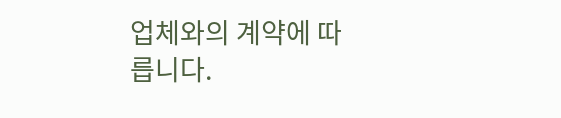업체와의 계약에 따릅니다.